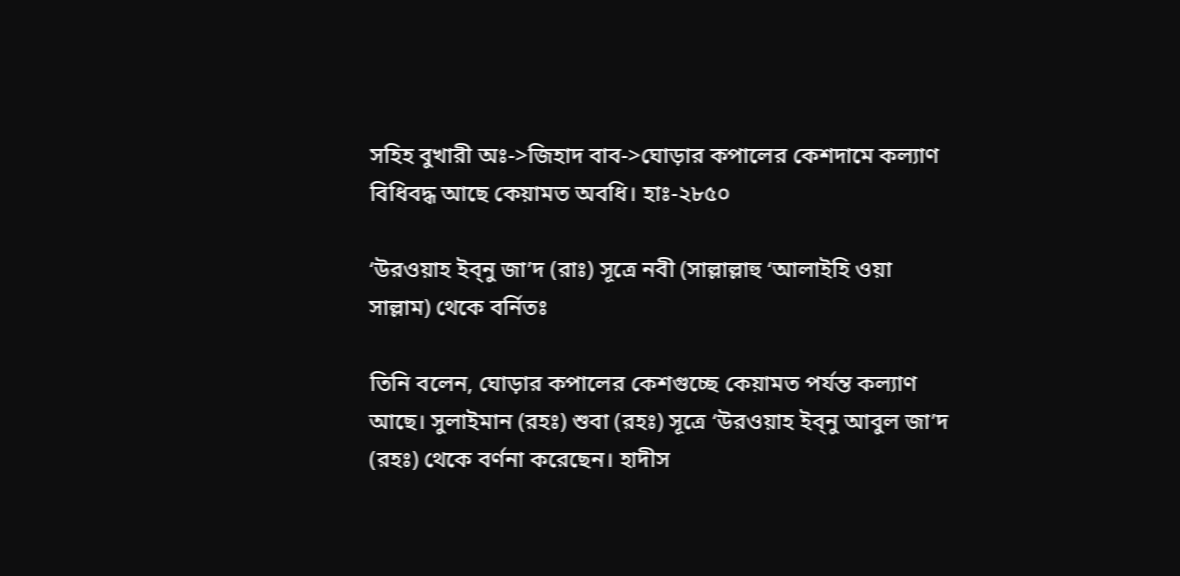সহিহ বুখারী অঃ->জিহাদ বাব->ঘোড়ার কপালের কেশদামে কল্যাণ বিধিবদ্ধ আছে কেয়ামত অবধি। হাঃ-২৮৫০

‘উরওয়াহ ইব্‌নু জা’দ (রাঃ) সূত্রে নবী (সাল্লাল্লাহু ‘আলাইহি ওয়া সাল্লাম) থেকে বর্নিতঃ

তিনি বলেন, ঘোড়ার কপালের কেশগুচ্ছে কেয়ামত পর্যন্ত কল্যাণ আছে। সুলাইমান (রহঃ) শুবা (রহঃ) সূত্রে ‘উরওয়াহ ইব্‌নু আবুল জা’দ (রহঃ) থেকে বর্ণনা করেছেন। হাদীস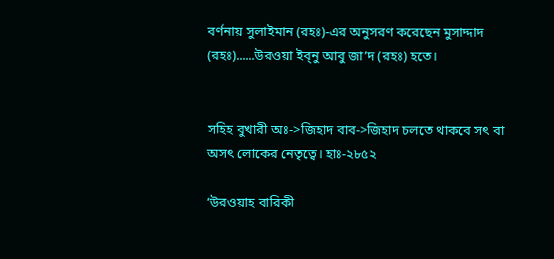বর্ণনায় সুলাইমান (রহঃ)-এর অনুসরণ করেছেন মুসাদ্দাদ (রহঃ)......উরওয়া ইব্‌নু আবু জা’দ (রহঃ) হতে।


সহিহ বুখারী অঃ->জিহাদ বাব->জিহাদ চলতে থাকবে সৎ বা অসৎ লোকের নেতৃত্বে। হাঃ-২৮৫২

‘উরওয়াহ বারিকী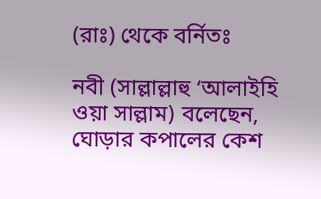(রাঃ) থেকে বর্নিতঃ

নবী (সাল্লাল্লাহু ‘আলাইহি ওয়া সাল্লাম) বলেছেন, ঘোড়ার কপালের কেশ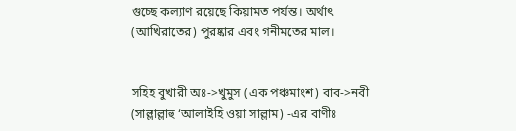গুচ্ছে কল্যাণ রয়েছে কিয়ামত পর্যন্ত। অর্থাৎ (আখিরাতের) পুরষ্কার এবং গনীমতের মাল।


সহিহ বুখারী অঃ->খুমুস (এক পঞ্চমাংশ) বাব->নবী (সাল্লাল্লাহু ‘আলাইহি ওয়া সাল্লাম) -এর বাণীঃ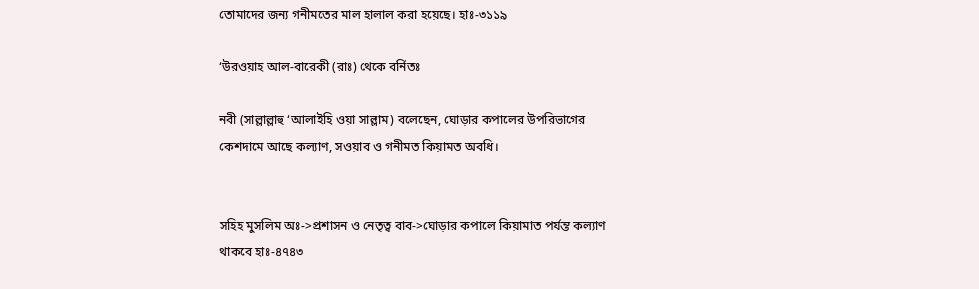তোমাদের জন্য গনীমতের মাল হালাল করা হয়েছে। হাঃ-৩১১৯

‘উরওয়াহ আল-বারেকী (রাঃ) থেকে বর্নিতঃ

নবী (সাল্লাল্লাহু ‘আলাইহি ওয়া সাল্লাম) বলেছেন, ঘোড়ার কপালের উপরিভাগের কেশদামে আছে কল্যাণ, সওয়াব ও গনীমত কিয়ামত অবধি।


সহিহ মুসলিম অঃ->প্রশাসন ও নেতৃত্ব বাব->ঘোড়ার কপালে কিয়ামাত পর্যন্ত কল্যাণ থাকবে হাঃ-৪৭৪৩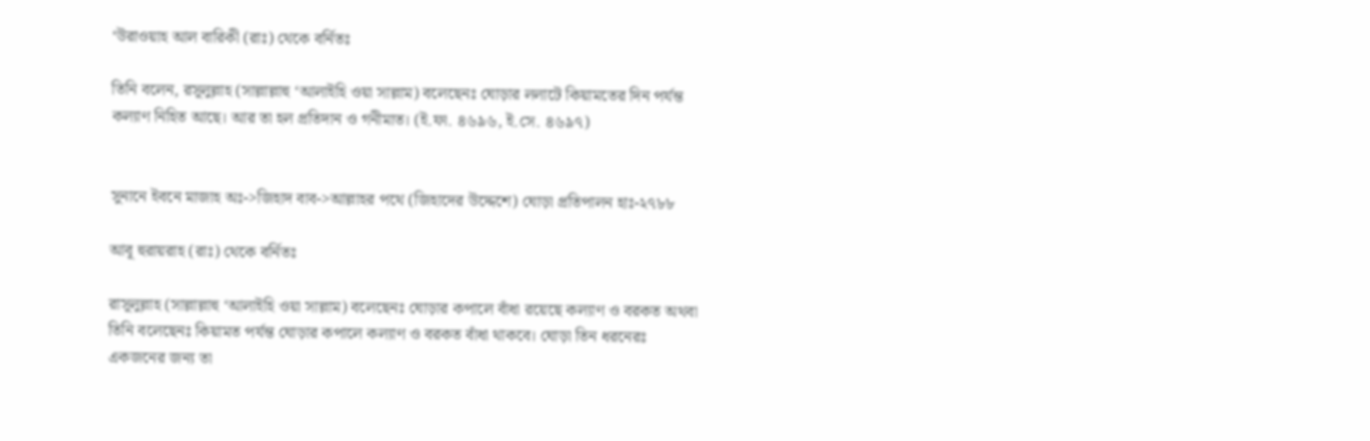‘উরাওয়াহ আল বারিকী (রাঃ) থেকে বর্নিতঃ

তিনি বলেন, রসূলুল্লাহ (সাল্লাল্লাহু ‘আলাইহি ওয়া সাল্লাম) বলেছেনঃ ঘোড়ার ললাটে কিয়ামতের দিন পর্যন্ত কল্যাণ নিহিত আছে। আর তা হল প্রতিদান ও গনীমাত। (ই.ফা. ৪৬৯৬, ই.সে. ৪৬৯৭)


সুনানে ইবনে মাজাহ অঃ->জিহাদ বাব->আল্লাহর পথে (জিহাদের উদ্দেশে) ঘোড়া প্রতিপালন হাঃ-২৭৮৮

আবূ হুরায়রাহ (রাঃ) থেকে বর্নিতঃ

রাসূলুল্লাহ (সাল্লাল্লাহু ‘আলাইহি ওয়া সাল্লাম) বলেছেনঃ ঘোড়ার কপালে বাঁধা রয়েছে কল্যাণ ও বরকত অথবা তিনি বলেছেনঃ কিয়ামত পর্যন্ত ঘোড়ার কপালে কল্যাণ ও বরকত বাঁধা থাকবে। ঘোড়া তিন ধরনেরঃ একজনের জন্য তা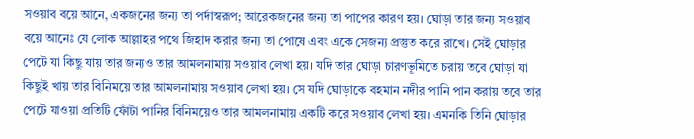সওয়াব বয়ে আনে, একজনের জন্য তা পর্দাস্বরূপ; আরেকজনের জন্য তা পাপের কারণ হয়। ঘোড়া তার জন্য সওয়াব বয়ে আনেঃ যে লোক আল্লাহর পথে জিহাদ করার জন্য তা পোষে এবং একে সেজন্য প্রস্তুত করে রাখে। সেই ঘোড়ার পেটে যা কিছু যায় তার জন্যও তার আমলনামায় সওয়াব লেখা হয়। যদি তার ঘোড়া চারণভূমিতে চরায় তবে ঘোড়া যা কিছুই খায় তার বিনিময়ে তার আমলনামায় সওয়াব লেখা হয়। সে যদি ঘোড়াকে বহমান নদীর পানি পান করায় তবে তার পেটে যাওয়া প্রতিটি ফোঁটা পানির বিনিময়েও তার আমলনামায় একটি করে সওয়াব লেখা হয়। এমনকি তিনি ঘোড়ার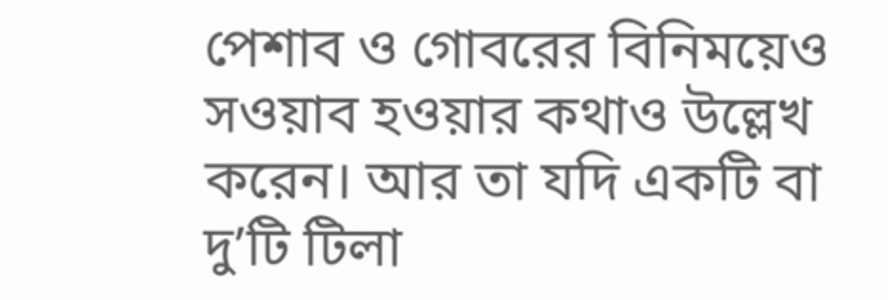পেশাব ও গোবরের বিনিময়েও সওয়াব হওয়ার কথাও উল্লেখ করেন। আর তা যদি একটি বা দু’টি টিলা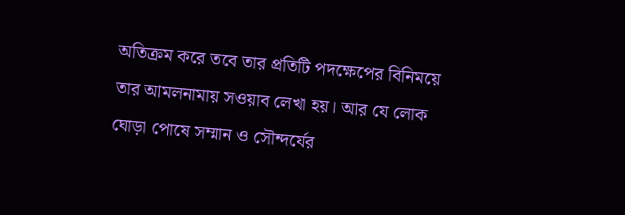অতিক্রম করে তবে তার প্রতিটি পদক্ষেপের বিনিময়ে তার আমলনামায় সওয়াব লেখা হয়। আর যে লোক ঘোড়া পোষে সম্মান ও সৌন্দর্যের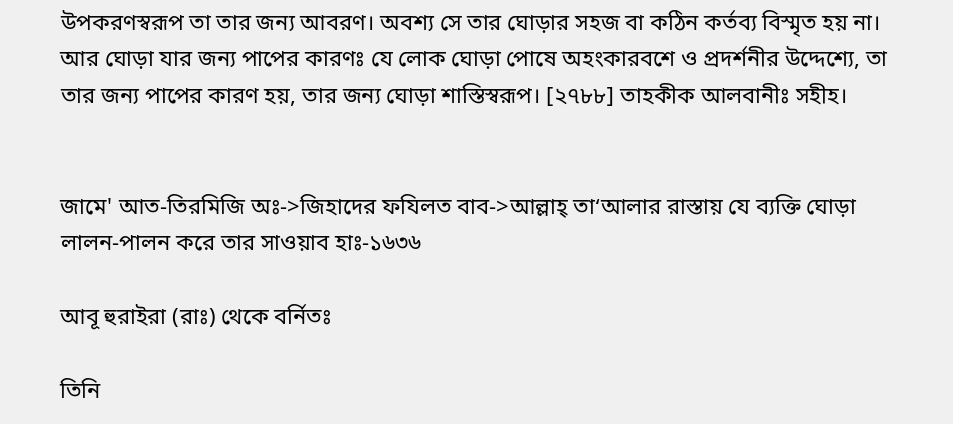উপকরণস্বরূপ তা তার জন্য আবরণ। অবশ্য সে তার ঘোড়ার সহজ বা কঠিন কর্তব্য বিস্মৃত হয় না। আর ঘোড়া যার জন্য পাপের কারণঃ যে লোক ঘোড়া পোষে অহংকারবশে ও প্রদর্শনীর উদ্দেশ্যে, তা তার জন্য পাপের কারণ হয়, তার জন্য ঘোড়া শাস্তিস্বরূপ। [২৭৮৮] তাহকীক আলবানীঃ সহীহ।


জামে' আত-তিরমিজি অঃ->জিহাদের ফযিলত বাব->আল্লাহ্ তা‘আলার রাস্তায় যে ব্যক্তি ঘোড়া লালন-পালন করে তার সাওয়াব হাঃ-১৬৩৬

আবূ হুরাইরা (রাঃ) থেকে বর্নিতঃ

তিনি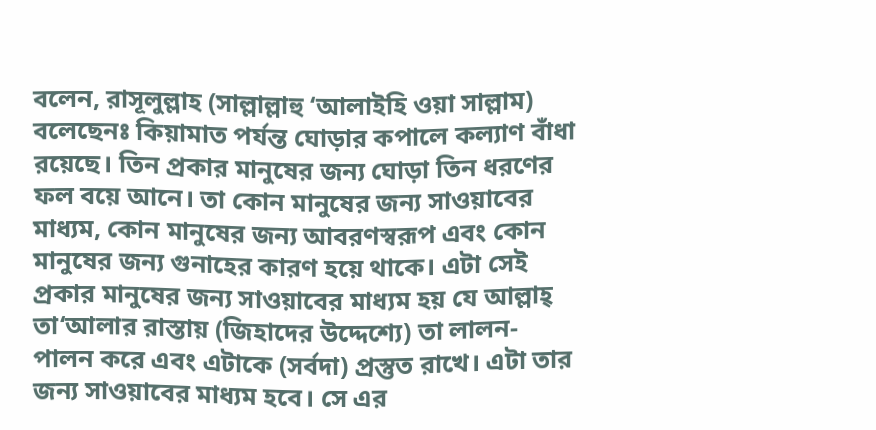বলেন, রাসূলুল্লাহ (সাল্লাল্লাহু ‘আলাইহি ওয়া সাল্লাম) বলেছেনঃ কিয়ামাত পর্যন্ত ঘোড়ার কপালে কল্যাণ বাঁধা রয়েছে। তিন প্রকার মানুষের জন্য ঘোড়া তিন ধরণের ফল বয়ে আনে। তা কোন মানুষের জন্য সাওয়াবের মাধ্যম, কোন মানুষের জন্য আবরণস্বরূপ এবং কোন মানুষের জন্য গুনাহের কারণ হয়ে থাকে। এটা সেই প্রকার মানুষের জন্য সাওয়াবের মাধ্যম হয় যে আল্লাহ্ তা‘আলার রাস্তায় (জিহাদের উদ্দেশ্যে) তা লালন-পালন করে এবং এটাকে (সর্বদা) প্রস্তুত রাখে। এটা তার জন্য সাওয়াবের মাধ্যম হবে। সে এর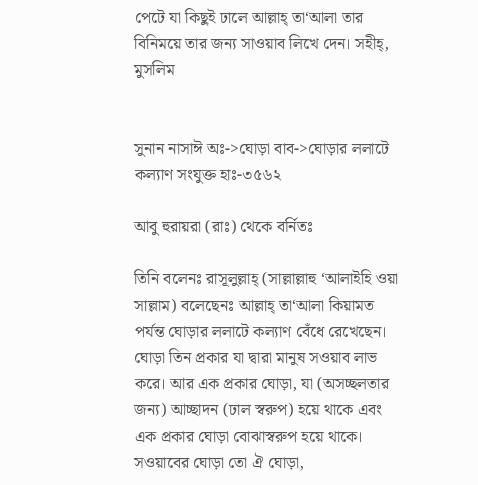পেটে যা কিছুই ঢালে আল্লাহ্‌ তা‘আলা তার বিনিময়ে তার জন্য সাওয়াব লিখে দেন। সহীহ্, মুসলিম


সুনান নাসাঈ অঃ->ঘোড়া বাব->ঘোড়ার ললাটে কল্যাণ সংযুক্ত হাঃ-৩৫৬২

আবু হুরায়রা (রাঃ) থেকে বর্নিতঃ

তিনি বলেনঃ রাসূলুল্লাহ‌্ (সাল্লাল্লাহু ‘আলাইহি ওয়া সাল্লাম) বলেছেনঃ আল্লাহ্ তা‘আলা কিয়ামত পর্যন্ত ঘোড়ার ললাটে কল্যাণ বেঁধে রেখেছেন। ঘোড়া তিন প্রকার যা দ্বারা মানুষ সওয়াব লাভ করে। আর এক প্রকার ঘোড়া, যা (অসচ্ছলতার জন্য) আচ্ছাদন (ঢাল স্বরুপ) হয়ে থাকে এবং এক প্রকার ঘোড়া বোঝাস্বরুপ হয়ে থাকে। সওয়াবের ঘোড়া তো ঐ ঘোড়া,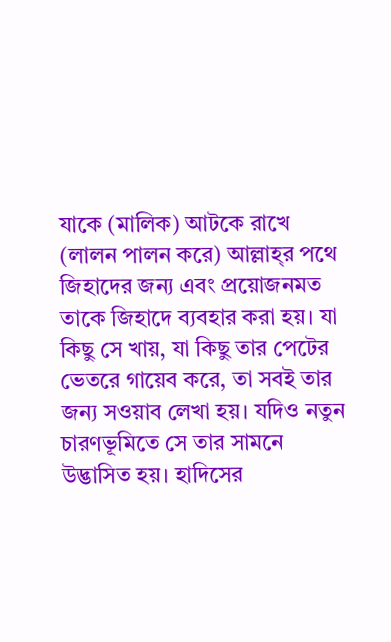যাকে (মালিক) আটকে রাখে (লালন পালন করে) আল্লাহ্‌র পথে জিহাদের জন্য এবং প্রয়োজনমত তাকে জিহাদে ব্যবহার করা হয়। যা কিছু সে খায়, যা কিছু তার পেটের ভেতরে গায়েব করে, তা সবই তার জন্য সওয়াব লেখা হয়। যদিও নতুন চারণভূমিতে সে তার সামনে উদ্ভাসিত হয়। হাদিসের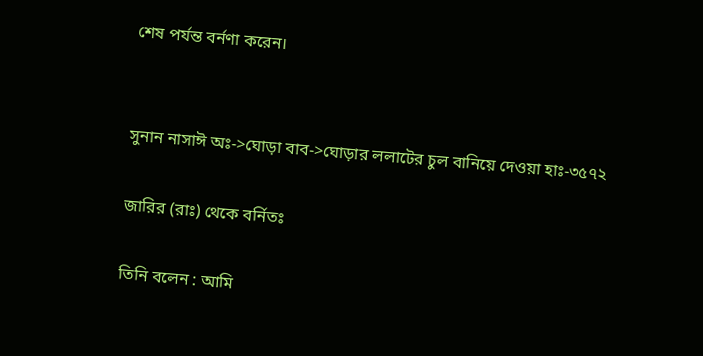শেষ পর্যন্ত বর্নণা করেন।


সুনান নাসাঈ অঃ->ঘোড়া বাব->ঘোড়ার ললাটের চুল বানিয়ে দেওয়া হাঃ-৩৫৭২

জারির (রাঃ) থেকে বর্নিতঃ

তিনি বলেন : আমি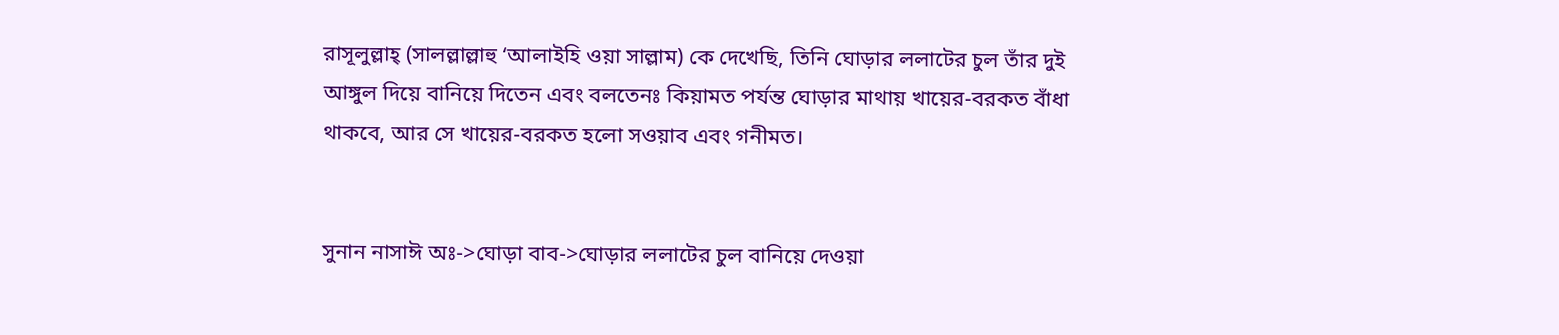রাসূলুল্লাহ্ (সালল্লাল্লাহু ‘আলাইহি ওয়া সাল্লাম) কে দেখেছি, তিনি ঘোড়ার ললাটের চুল তাঁর দুই আঙ্গুল দিয়ে বানিয়ে দিতেন এবং বলতেনঃ কিয়ামত পর্যন্ত ঘোড়ার মাথায় খায়ের-বরকত বাঁধা থাকবে, আর সে খায়ের-বরকত হলো সওয়াব এবং গনীমত।


সুনান নাসাঈ অঃ->ঘোড়া বাব->ঘোড়ার ললাটের চুল বানিয়ে দেওয়া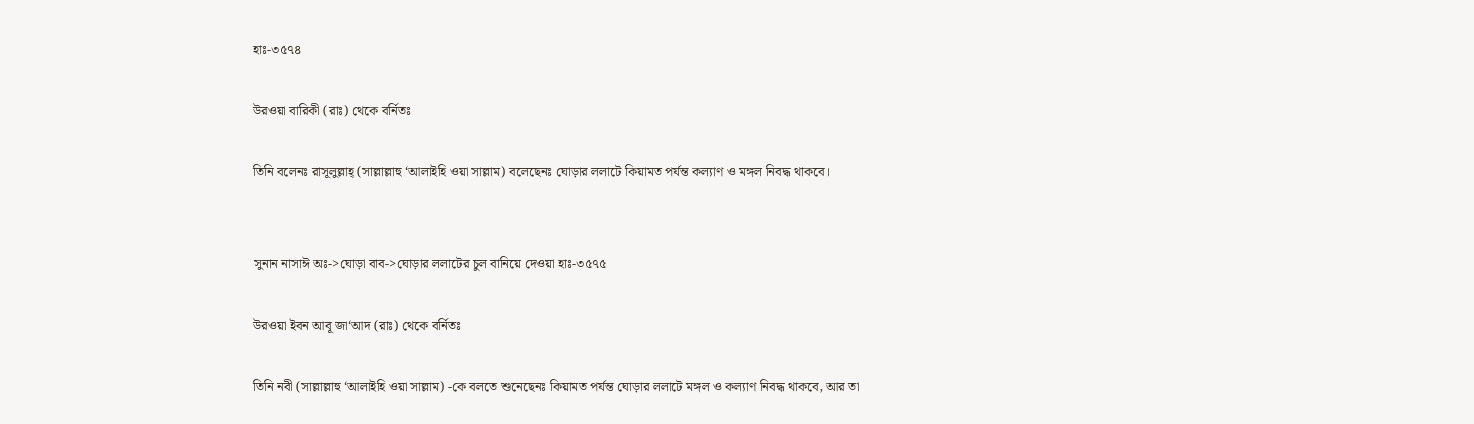হাঃ-৩৫৭৪

উরওয়া বারিকী (রাঃ) থেকে বর্নিতঃ

তিনি বলেনঃ রাসূলুল্লাহ্ (সাল্লাল্লাহু ‘আলাইহি ওয়া সাল্লাম) বলেছেনঃ ঘোড়ার ললাটে কিয়ামত পর্যন্ত কল্যাণ ও মঙ্গল নিবদ্ধ থাকবে।


সুনান নাসাঈ অঃ->ঘোড়া বাব->ঘোড়ার ললাটের চুল বানিয়ে দেওয়া হাঃ-৩৫৭৫

উরওয়া ইবন আবূ জা‘আদ (রাঃ) থেকে বর্নিতঃ

তিনি নবী (সাল্লাল্লাহু ‘আলাইহি ওয়া সাল্লাম) -কে বলতে শুনেছেনঃ কিয়ামত পর্যন্ত ঘোড়ার ললাটে মঙ্গল ও কল্যাণ নিবদ্ধ থাকবে, আর তা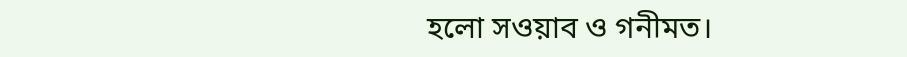হলো সওয়াব ও গনীমত।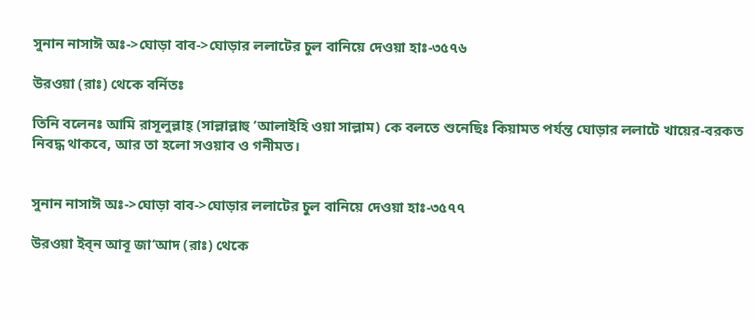সুনান নাসাঈ অঃ->ঘোড়া বাব->ঘোড়ার ললাটের চুল বানিয়ে দেওয়া হাঃ-৩৫৭৬

উরওয়া (রাঃ) থেকে বর্নিতঃ

তিনি বলেনঃ আমি রাসূলুল্লাহ্‌ (সাল্লাল্লাহু ‘আলাইহি ওয়া সাল্লাম) কে বলতে শুনেছিঃ কিয়ামত পর্যন্ত ঘোড়ার ললাটে খায়ের-বরকত নিবদ্ধ থাকবে, আর তা হলো সওয়াব ও গনীমত।


সুনান নাসাঈ অঃ->ঘোড়া বাব->ঘোড়ার ললাটের চুল বানিয়ে দেওয়া হাঃ-৩৫৭৭

উরওয়া ইব্‌ন আবূ জা‘আদ (রাঃ) থেকে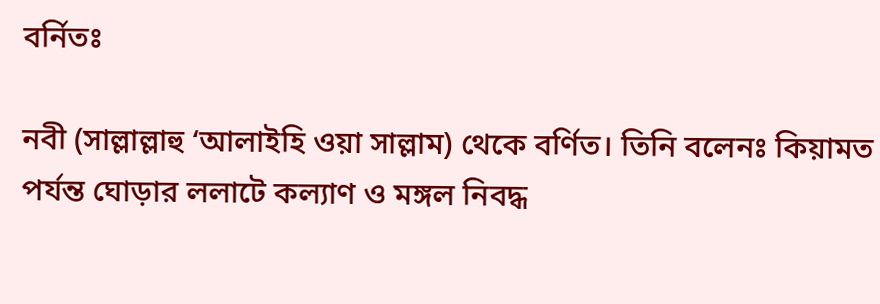বর্নিতঃ

নবী (সাল্লাল্লাহু ‘আলাইহি ওয়া সাল্লাম) থেকে বর্ণিত। তিনি বলেনঃ কিয়ামত পর্যন্ত ঘোড়ার ললাটে কল্যাণ ও মঙ্গল নিবদ্ধ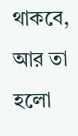থাকবে, আর তা হলো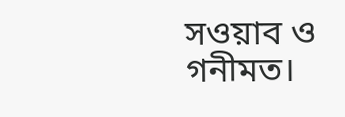সওয়াব ও গনীমত।